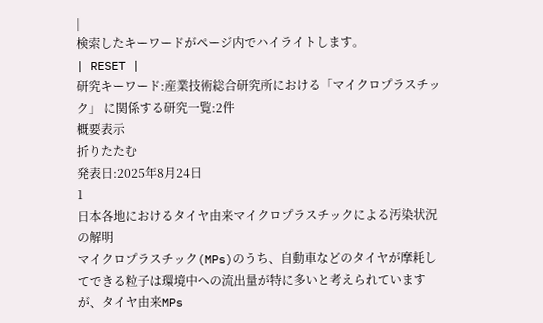|
検索したキーワードがページ内でハイライトします。
| RESET |
研究キーワード:産業技術総合研究所における「マイクロプラスチック」 に関係する研究一覧:2件
概要表示
折りたたむ
発表日:2025年8月24日
1
日本各地におけるタイヤ由来マイクロプラスチックによる汚染状況の解明
マイクロプラスチック(MPs)のうち、自動車などのタイヤが摩耗してできる粒子は環境中への流出量が特に多いと考えられていますが、タイヤ由来MPs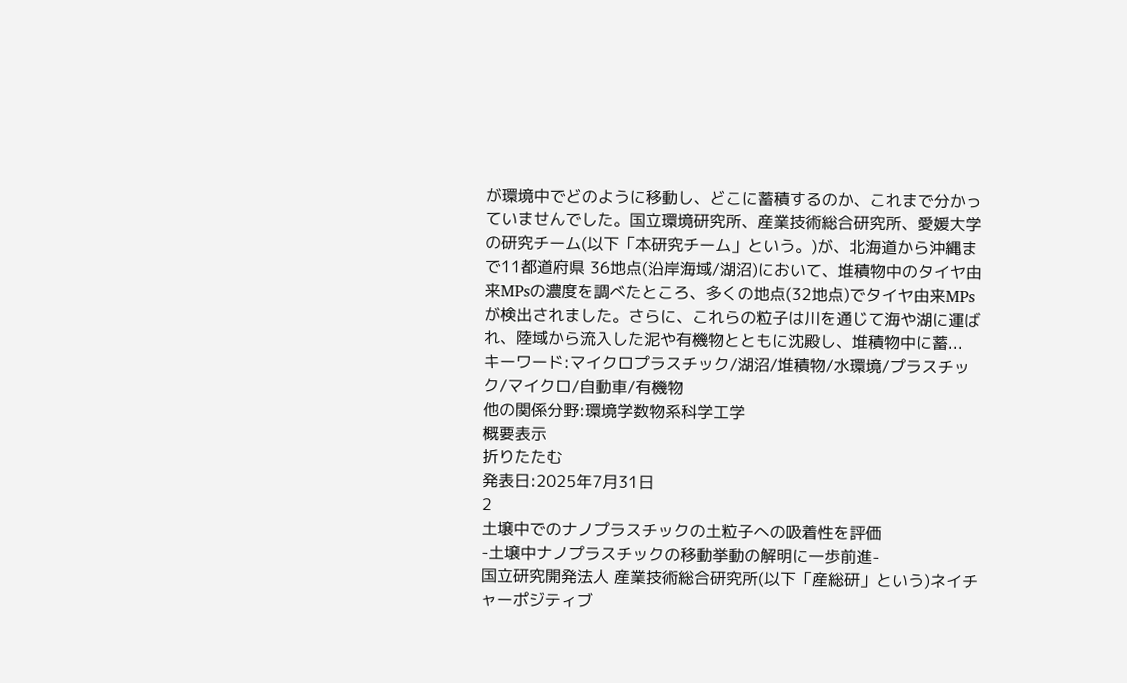が環境中でどのように移動し、どこに蓄積するのか、これまで分かっていませんでした。国立環境研究所、産業技術総合研究所、愛媛大学の研究チーム(以下「本研究チーム」という。)が、北海道から沖縄まで11都道府県 36地点(沿岸海域/湖沼)において、堆積物中のタイヤ由来MPsの濃度を調べたところ、多くの地点(32地点)でタイヤ由来MPsが検出されました。さらに、これらの粒子は川を通じて海や湖に運ばれ、陸域から流入した泥や有機物とともに沈殿し、堆積物中に蓄...
キーワード:マイクロプラスチック/湖沼/堆積物/水環境/プラスチック/マイクロ/自動車/有機物
他の関係分野:環境学数物系科学工学
概要表示
折りたたむ
発表日:2025年7月31日
2
土壌中でのナノプラスチックの土粒子への吸着性を評価
-土壌中ナノプラスチックの移動挙動の解明に一歩前進-
国立研究開発法人 産業技術総合研究所(以下「産総研」という)ネイチャーポジティブ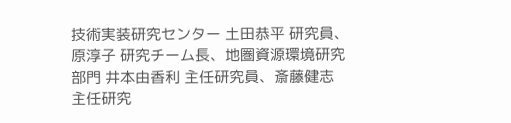技術実装研究センター 土田恭平 研究員、原淳子 研究チーム長、地圏資源環境研究部門 井本由香利 主任研究員、斎藤健志 主任研究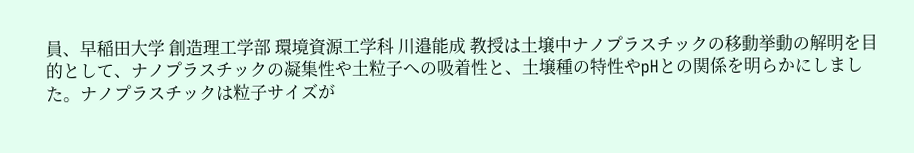員、早稲田大学 創造理工学部 環境資源工学科 川邉能成 教授は土壌中ナノプラスチックの移動挙動の解明を目的として、ナノプラスチックの凝集性や土粒子への吸着性と、土壌種の特性やpHとの関係を明らかにしました。ナノプラスチックは粒子サイズが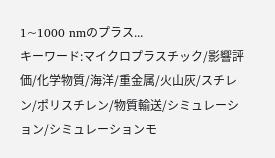1~1000 nmのプラス...
キーワード:マイクロプラスチック/影響評価/化学物質/海洋/重金属/火山灰/スチレン/ポリスチレン/物質輸送/シミュレーション/シミュレーションモ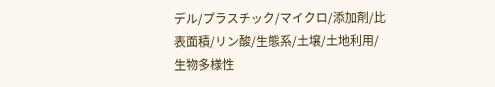デル/プラスチック/マイクロ/添加剤/比表面積/リン酸/生態系/土壌/土地利用/生物多様性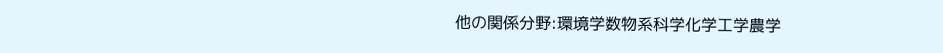他の関係分野:環境学数物系科学化学工学農学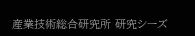産業技術総合研究所 研究シーズ